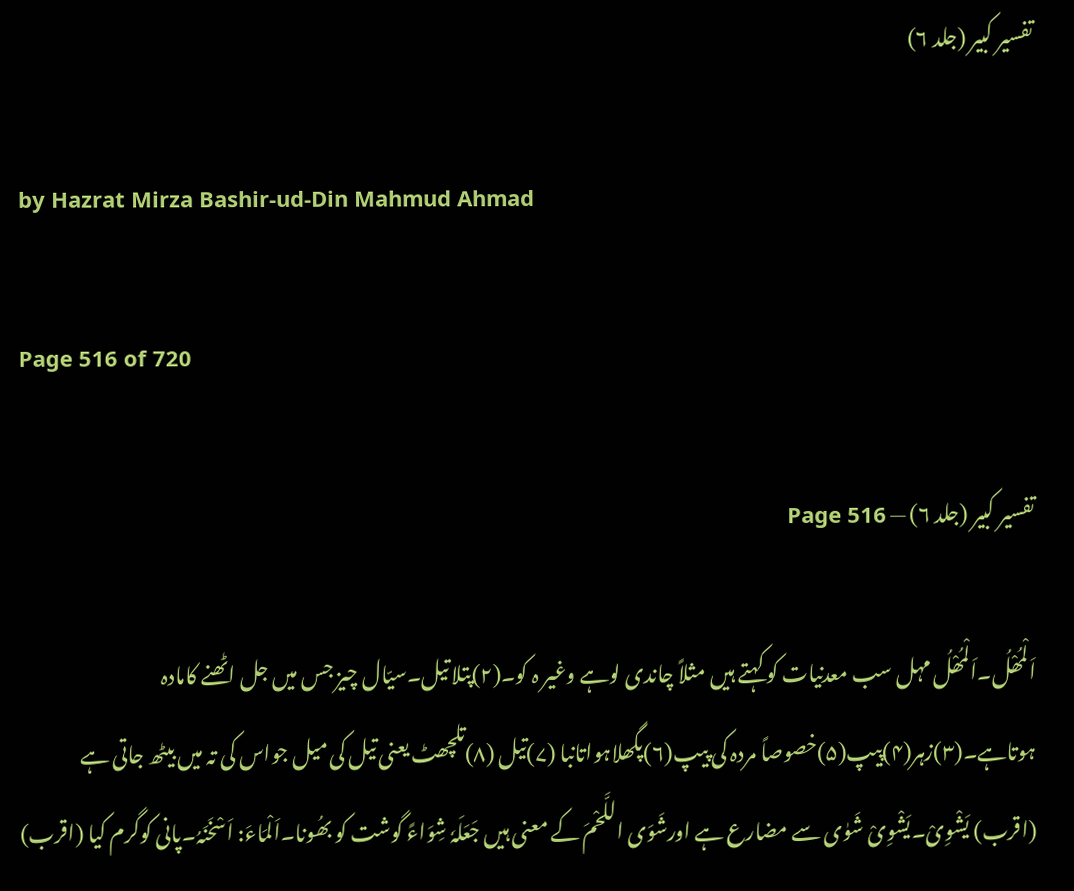تفسیر کبیر (جلد ۶)

by Hazrat Mirza Bashir-ud-Din Mahmud Ahmad

Page 516 of 720

تفسیر کبیر (جلد ۶) — Page 516

اَلْمُھْلُ۔اَلْمُھْلُ مہل سب معدنیات کو کہتے ہیں مثلاً چاندی لوہے وغیر ہ کو۔(۲)پتلا تیل۔سیّال چیز جس میں جل اٹھنے کامادہ ہوتاہے۔(۳)زہر(۴)پیپ(۵)خصوصاً مردہ کی پیپ(۶)پگھلاہواتانبا (۷)تیل (۸)تلچھٹ یعنی تیل کی میل جواس کی تہ میں بیٹھ جاتی ہے (اقرب) یَشْوِیْ۔یَشْوِیْ شَوٰی سے مضارع ہے اورشَوَی اللَّحْمَ کے معنی ہیں جَعَلَہٗ شِوَاءً گوشت کو بھُونا۔اَلْمَاءَ: اَسْخَنَہُ۔پانی کوگرم کیا (اقرب)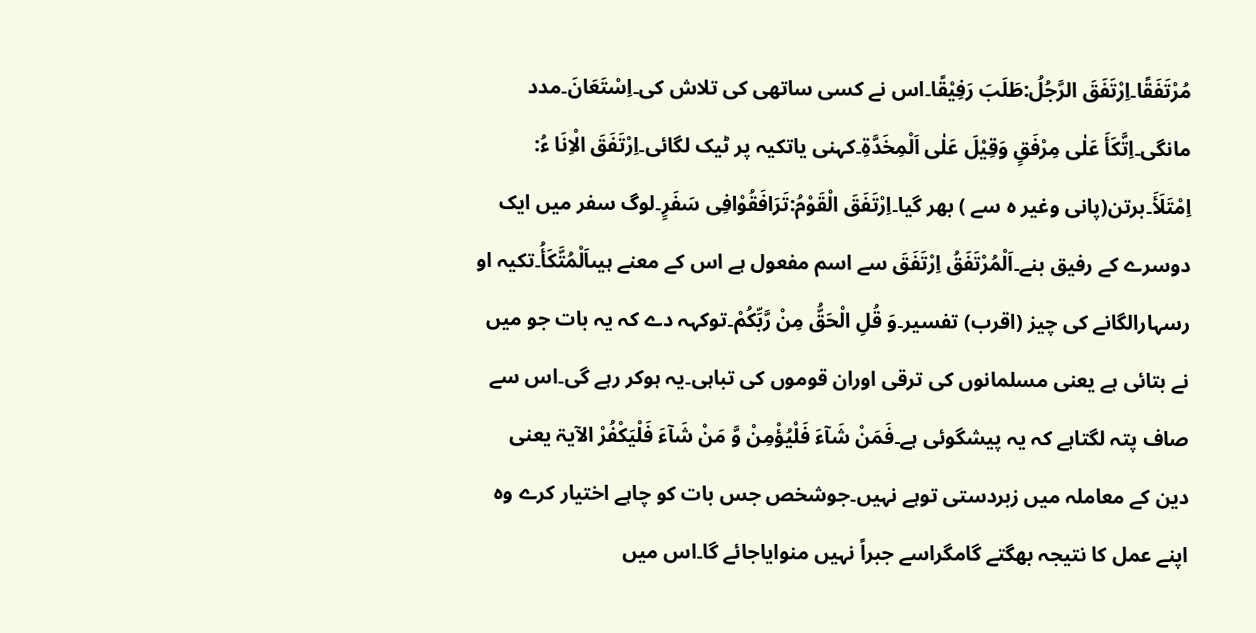مُرْتَفَقًا۔اِرْتَفَقَ الرَّجُلُ:طَلَبَ رَفِیْقًا۔اس نے کسی ساتھی کی تلاش کی۔اِسْتَعَانَ۔مدد مانگی۔اِتَّکَأَ عَلٰی مِرْفَقٍ وَقِیْلَ عَلٰی اَلْمِخَدَّۃِ۔کہنی یاتکیہ پر ٹیک لگائی۔اِرْتَفَقَ الْاِنَا ءُ: اِمْتَلَأَ۔برتن(پانی وغیر ہ سے ) بھر گیا۔اِرْتَفَقَ الْقَوْمُ:تَرَافَقُوْافِی سَفَرٍ۔لوگ سفر میں ایک دوسرے کے رفیق بنے۔اَلْمُرْتَفَقُ اِرْتَفَقَ سے اسم مفعول ہے اس کے معنے ہیںاَلْمُتَّکَأُ۔تکیہ او رسہارالگانے کی چیز (اقرب) تفسیر۔وَ قُلِ الْحَقُّ مِنْ رَّبِّكُمْ۔توکہہ دے کہ یہ بات جو میں نے بتائی ہے یعنی مسلمانوں کی ترقی اوران قوموں کی تباہی۔یہ ہوکر رہے گی۔اس سے صاف پتہ لگتاہے کہ یہ پیشگوئی ہے۔فَمَنْ شَآءَ فَلْيُؤْمِنْ وَّ مَنْ شَآءَ فَلْيَكْفُرْ الآیۃ یعنی دین کے معاملہ میں زبردستی توہے نہیں۔جوشخص جس بات کو چاہے اختیار کرے وہ اپنے عمل کا نتیجہ بھگتے گامگراسے جبراً نہیں منوایاجائے گا۔اس میں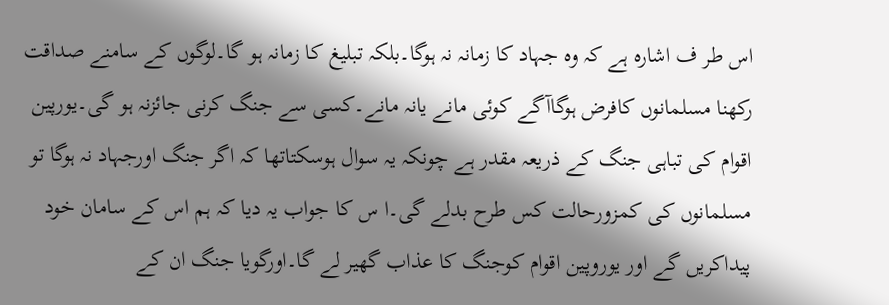اس طر ف اشارہ ہے کہ وہ جہاد کا زمانہ نہ ہوگا۔بلکہ تبلیغ کا زمانہ ہو گا۔لوگوں کے سامنے صداقت رکھنا مسلمانوں کافرض ہوگاآگے کوئی مانے یانہ مانے۔کسی سے جنگ کرنی جائزنہ ہو گی۔یورپین اقوام کی تباہی جنگ کے ذریعہ مقدر ہے چونکہ یہ سوال ہوسکتاتھا کہ اگر جنگ اورجہاد نہ ہوگا تو مسلمانوں کی کمزورحالت کس طرح بدلے گی۔ا س کا جواب یہ دیا کہ ہم اس کے سامان خود پیداکریں گے اور یوروپین اقوام کوجنگ کا عذاب گھیر لے گا۔اورگویا جنگ ان کے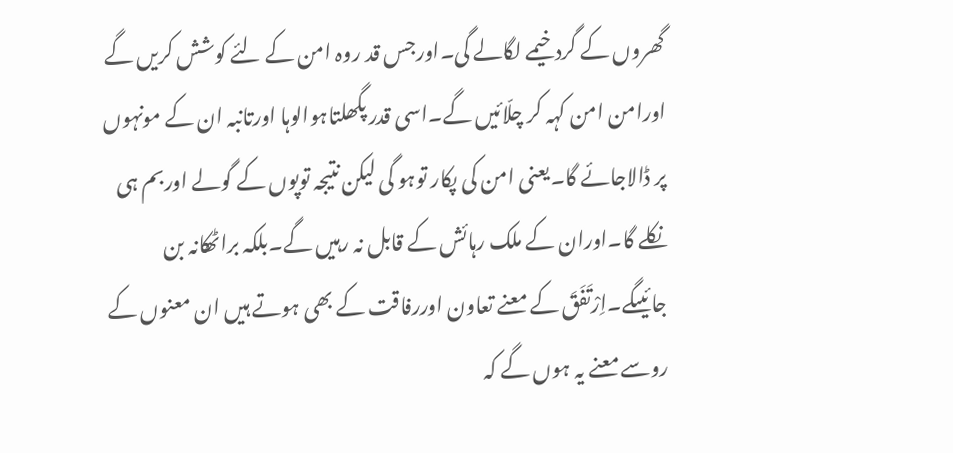گھروں کے گرد خیمے لگالے گی۔اورجس قد روہ امن کے لئے کوشش کریں گے اورامن امن کہہ کر چلّائیں گے۔اسی قدر پگھلتاہوالوہا اورتانبہ ان کے مونہوں پر ڈالاجائے گا۔یعنی امن کی پکار توہو گی لیکن نتیجہ توپوں کے گولے اوربم ہی نکلے گا۔اوران کے ملک رہائش کے قابل نہ رہیں گے۔بلکہ براٹھکانہ بن جائیںگے۔اِرْتَفَقَ کے معنے تعاون اوررفاقت کے بھی ہوتے ہیں ان معنوں کے روسے معنے یہ ہوں گے کہ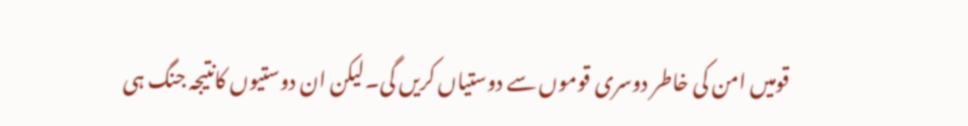قومیں امن کی خاطر دوسری قوموں سے دوستیاں کریں گی۔لیکن ان دوستیوں کانتیجہ جنگ ہی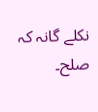نکلے گانہ کہ صلح۔